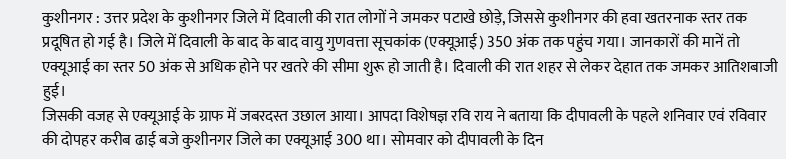कुशीनगर : उत्तर प्रदेश के कुशीनगर जिले में दिवाली की रात लोगों ने जमकर पटाखे छोड़े, जिससे कुशीनगर की हवा खतरनाक स्तर तक प्रदूषित हो गई है। जिले में दिवाली के बाद के बाद वायु गुणवत्ता सूचकांक (एक्यूआई) 350 अंक तक पहुंच गया। जानकारों की मानें तो एक्यूआई का स्तर 50 अंक से अधिक होने पर खतरे की सीमा शुरू हो जाती है। दिवाली की रात शहर से लेकर देहात तक जमकर आतिशबाजी हुई।
जिसकी वजह से एक्यूआई के ग्राफ में जबरदस्त उछाल आया। आपदा विशेषज्ञ रवि राय ने बताया कि दीपावली के पहले शनिवार एवं रविवार की दोपहर करीब ढाई बजे कुशीनगर जिले का एक्यूआई 300 था। सोमवार को दीपावली के दिन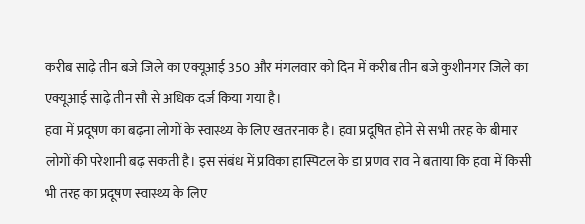करीब साढ़े तीन बजे जिले का एक्यूआई 350 और मंगलवार को दिन में करीब तीन बजे कुशीनगर जिले का एक्यूआई साढ़े तीन सौ से अधिक दर्ज किया गया है।
हवा में प्रदूषण का बढ़ना लोगों के स्वास्थ्य के लिए खतरनाक है। हवा प्रदूषित होने से सभी तरह के बीमार लोगों की परेशानी बढ़ सकती है। इस संबंध में प्रविका हास्पिटल के डा प्रणव राव ने बताया कि हवा में किसी भी तरह का प्रदूषण स्वास्थ्य के लिए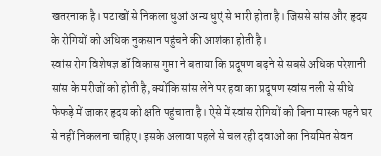खतरनाक है। पटाखों से निकला धुआं अन्य धुएं से भारी होता है। जिससे सांस और हृदय के रोगियों को अधिक नुकसान पहुंचने की आशंका होती है।
स्वांस रोग विशेषज्ञ डॉ विकास गुप्ता ने बताया कि प्रदूषण बढ़ने से सबसे अधिक परेशानी सांस के मरीजों को होती है, क्योंकि सांस लेने पर हवा का प्रदूषण स्वांस नली से सीधे फेफड़े में जाकर हृदय को क्षति पहुंचाता है। ऐसे में स्वांस रोगियों को बिना मास्क पहने घर से नहीं निकलना चाहिए। इसके अलावा पहले से चल रही दवाओं का नियमित सेवन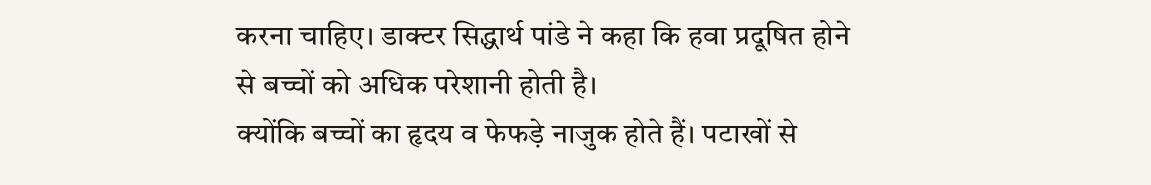करना चाहिए। डाक्टर सिद्धार्थ पांडे ने कहा कि हवा प्रदूषित होने से बच्चों को अधिक परेशानी होती है।
क्योंकि बच्चों का हृदय व फेफड़े नाजुक होते हैं। पटाखों से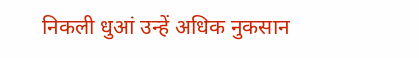निकली धुआं उन्हें अधिक नुकसान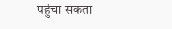पहुंचा सकता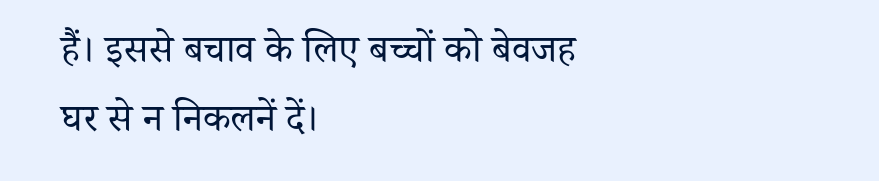हैं। इससे बचाव के लिए बच्चों को बेवजह घर से न निकलनें दें।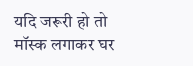यदि जरूरी हो तो मॉस्क लगाकर घर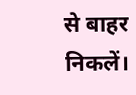से बाहर निकलें।